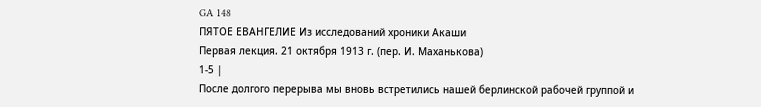GA 148
ПЯТОЕ ЕВАНГЕЛИЕ Из исследований хроники Акаши
Первая лекция. 21 октября 1913 г. (пер. И. Маханькова)
1-5 |
После долгого перерыва мы вновь встретились нашей берлинской рабочей группой и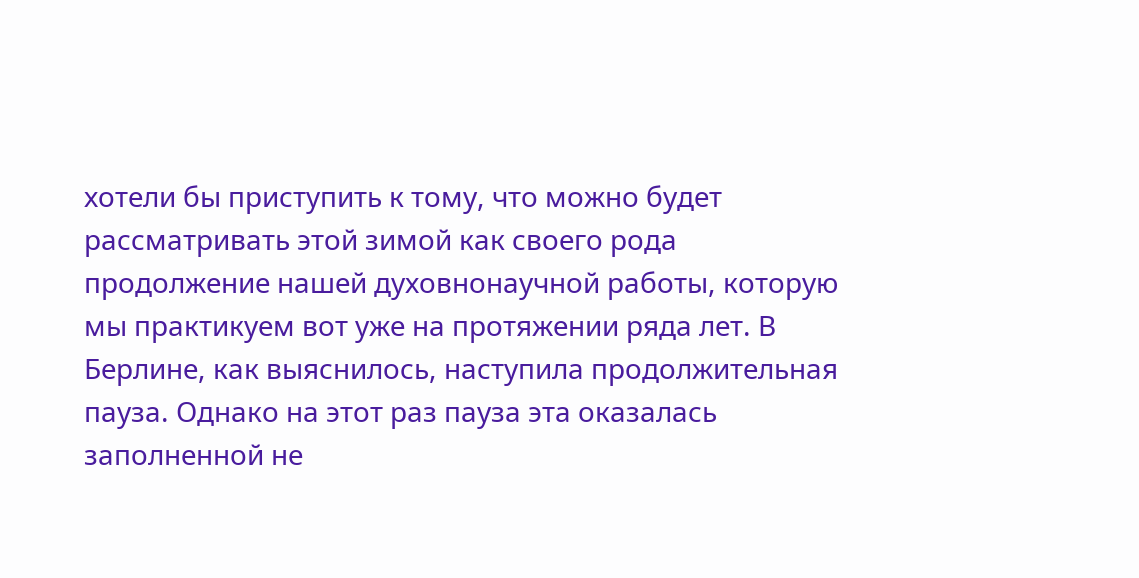хотели бы приступить к тому, что можно будет рассматривать этой зимой как своего рода продолжение нашей духовнонаучной работы, которую мы практикуем вот уже на протяжении ряда лет. В Берлине, как выяснилось, наступила продолжительная пауза. Однако на этот раз пауза эта оказалась заполненной не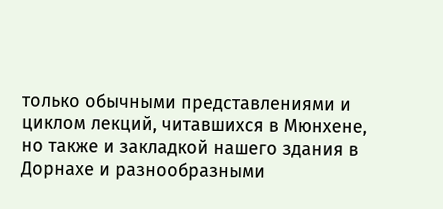только обычными представлениями и циклом лекций, читавшихся в Мюнхене, но также и закладкой нашего здания в Дорнахе и разнообразными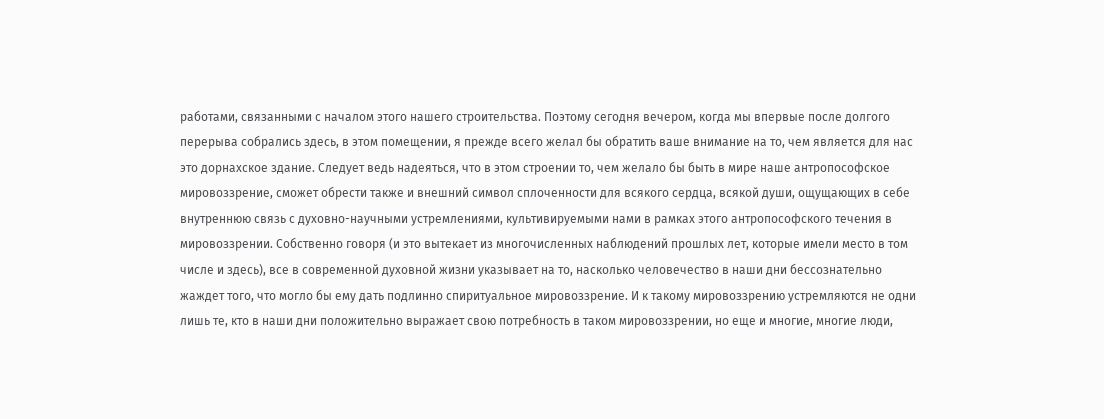работами, связанными с началом этого нашего строительства. Поэтому сегодня вечером, когда мы впервые после долгого перерыва собрались здесь, в этом помещении, я прежде всего желал бы обратить ваше внимание на то, чем является для нас это дорнахское здание. Следует ведь надеяться, что в этом строении то, чем желало бы быть в мире наше антропософское мировоззрение, сможет обрести также и внешний символ сплоченности для всякого сердца, всякой души, ощущающих в себе внутреннюю связь с духовно-научными устремлениями, культивируемыми нами в рамках этого антропософского течения в мировоззрении. Собственно говоря (и это вытекает из многочисленных наблюдений прошлых лет, которые имели место в том числе и здесь), все в современной духовной жизни указывает на то, насколько человечество в наши дни бессознательно жаждет того, что могло бы ему дать подлинно спиритуальное мировоззрение. И к такому мировоззрению устремляются не одни лишь те, кто в наши дни положительно выражает свою потребность в таком мировоззрении, но еще и многие, многие люди,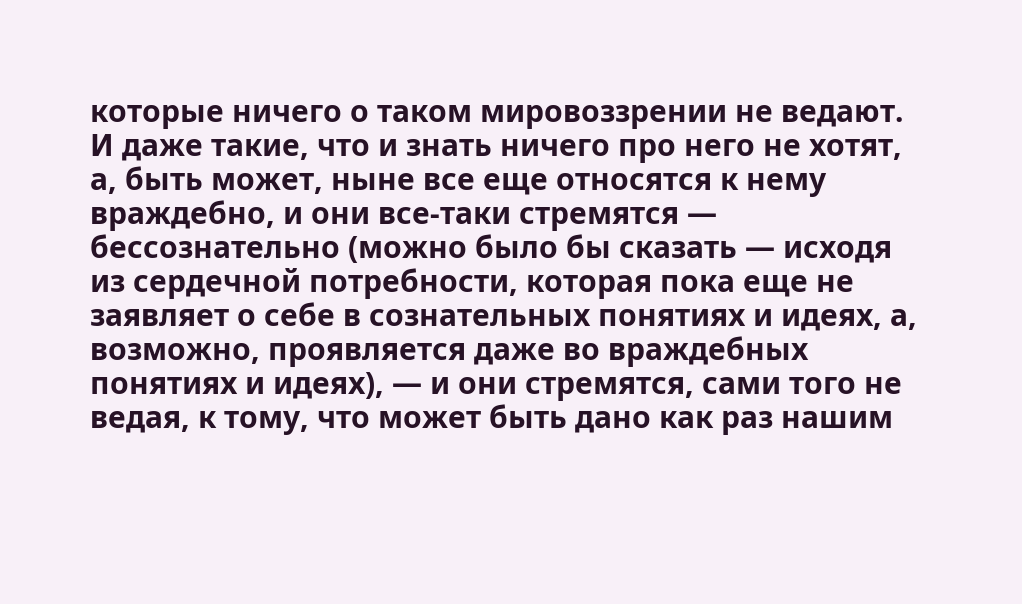которые ничего о таком мировоззрении не ведают. И даже такие, что и знать ничего про него не хотят, а, быть может, ныне все еще относятся к нему враждебно, и они все-таки стремятся — бессознательно (можно было бы сказать — исходя из сердечной потребности, которая пока еще не заявляет о себе в сознательных понятиях и идеях, а, возможно, проявляется даже во враждебных понятиях и идеях), — и они стремятся, сами того не ведая, к тому, что может быть дано как раз нашим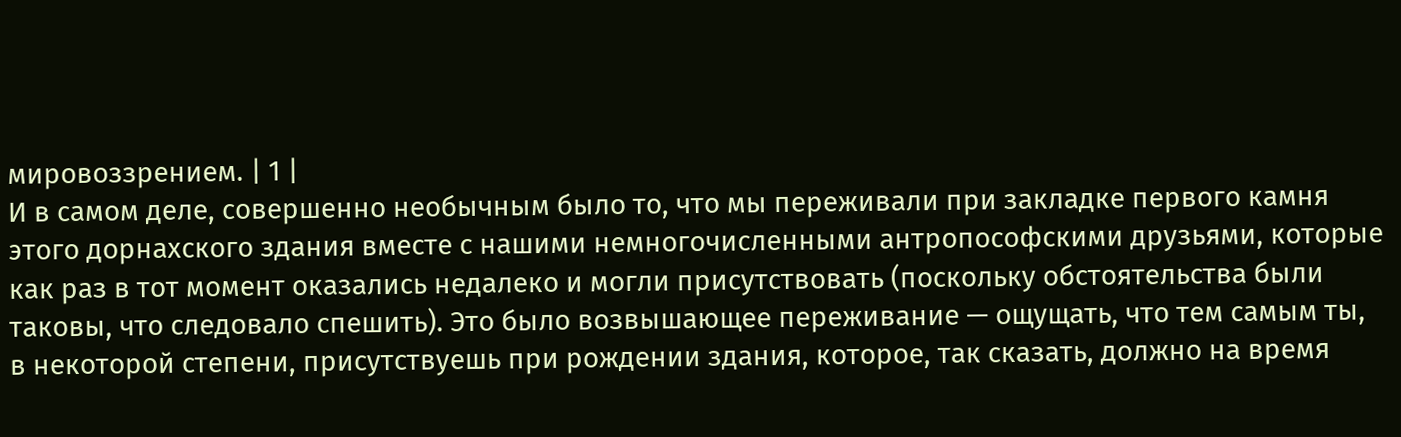мировоззрением. | 1 |
И в самом деле, совершенно необычным было то, что мы переживали при закладке первого камня этого дорнахского здания вместе с нашими немногочисленными антропософскими друзьями, которые как раз в тот момент оказались недалеко и могли присутствовать (поскольку обстоятельства были таковы, что следовало спешить). Это было возвышающее переживание — ощущать, что тем самым ты, в некоторой степени, присутствуешь при рождении здания, которое, так сказать, должно на время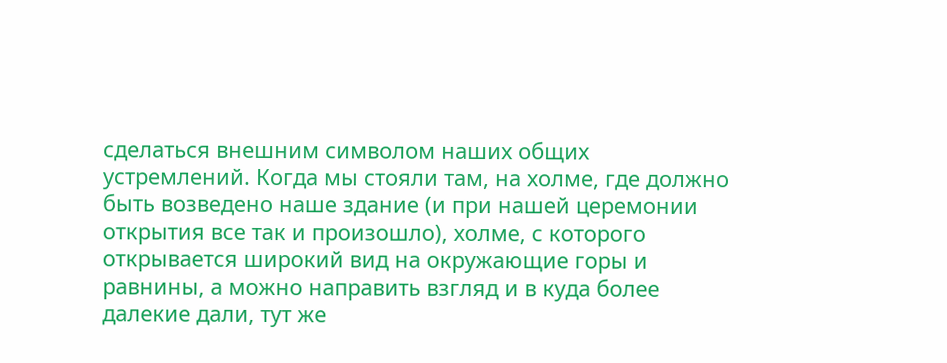сделаться внешним символом наших общих устремлений. Когда мы стояли там, на холме, где должно быть возведено наше здание (и при нашей церемонии открытия все так и произошло), холме, с которого открывается широкий вид на окружающие горы и равнины, а можно направить взгляд и в куда более далекие дали, тут же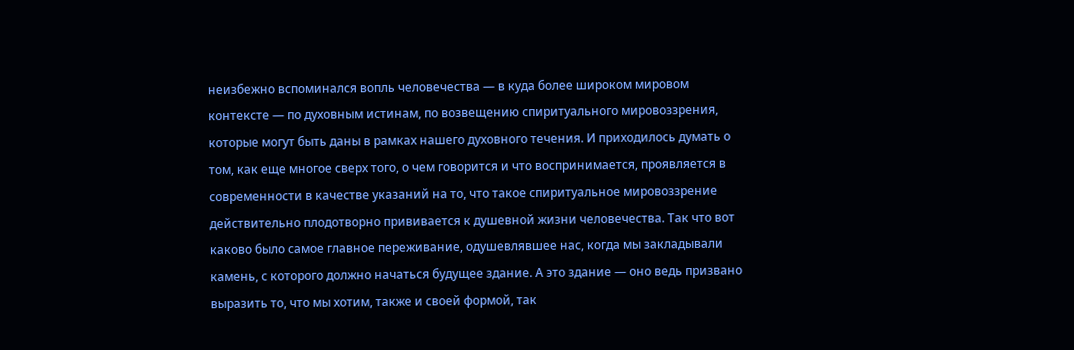неизбежно вспоминался вопль человечества — в куда более широком мировом контексте — по духовным истинам, по возвещению спиритуального мировоззрения, которые могут быть даны в рамках нашего духовного течения. И приходилось думать о том, как еще многое сверх того, о чем говорится и что воспринимается, проявляется в современности в качестве указаний на то, что такое спиритуальное мировоззрение действительно плодотворно прививается к душевной жизни человечества. Так что вот каково было самое главное переживание, одушевлявшее нас, когда мы закладывали камень, с которого должно начаться будущее здание. А это здание — оно ведь призвано выразить то, что мы хотим, также и своей формой, так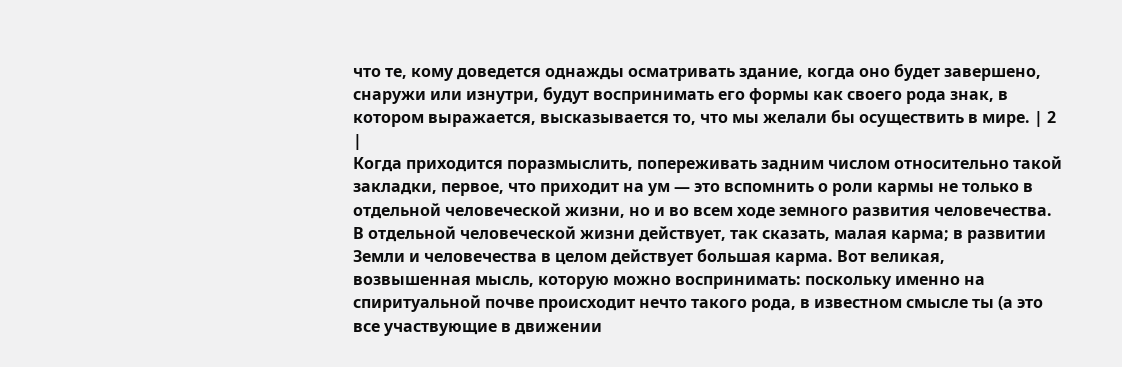что те, кому доведется однажды осматривать здание, когда оно будет завершено, снаружи или изнутри, будут воспринимать его формы как своего рода знак, в котором выражается, высказывается то, что мы желали бы осуществить в мире. | 2 |
Когда приходится поразмыслить, попереживать задним числом относительно такой закладки, первое, что приходит на ум — это вспомнить о роли кармы не только в отдельной человеческой жизни, но и во всем ходе земного развития человечества. В отдельной человеческой жизни действует, так сказать, малая карма; в развитии Земли и человечества в целом действует большая карма. Вот великая, возвышенная мысль, которую можно воспринимать: поскольку именно на спиритуальной почве происходит нечто такого рода, в известном смысле ты (а это все участвующие в движении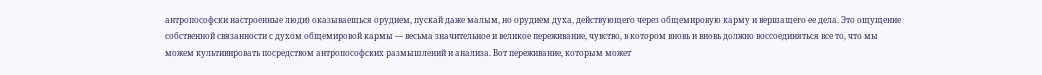антропософски настроенные люди) оказываешься орудием, пускай даже малым, но орудием духа, действующего через общемировую карму и вершащего ее дела. Это ощущение собственной связанности с духом общемировой кармы — весьма значительное и великое переживание, чувство, в котором вновь и вновь должно воссоединяться все то, что мы можем культивировать посредством антропософских размышлений и анализа. Вот переживание, которым может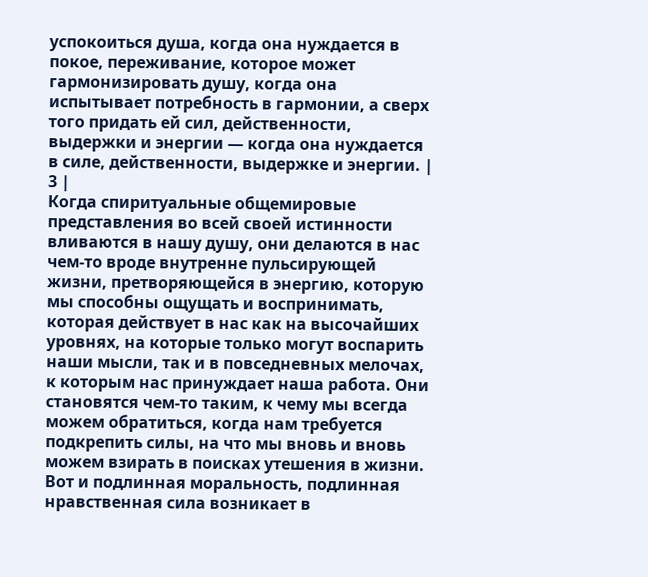успокоиться душа, когда она нуждается в покое, переживание, которое может гармонизировать душу, когда она испытывает потребность в гармонии, а сверх того придать ей сил, действенности, выдержки и энергии — когда она нуждается в силе, действенности, выдержке и энергии. | 3 |
Когда спиритуальные общемировые представления во всей своей истинности вливаются в нашу душу, они делаются в нас чем-то вроде внутренне пульсирующей жизни, претворяющейся в энергию, которую мы способны ощущать и воспринимать, которая действует в нас как на высочайших уровнях, на которые только могут воспарить наши мысли, так и в повседневных мелочах, к которым нас принуждает наша работа. Они становятся чем-то таким, к чему мы всегда можем обратиться, когда нам требуется подкрепить силы, на что мы вновь и вновь можем взирать в поисках утешения в жизни. Вот и подлинная моральность, подлинная нравственная сила возникает в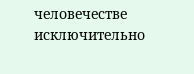человечестве исключительно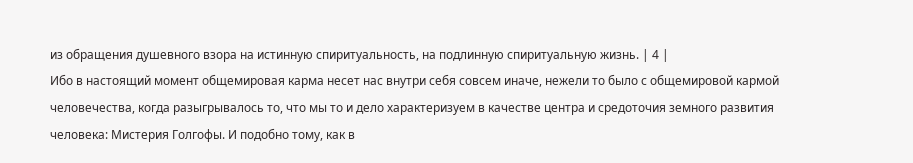из обращения душевного взора на истинную спиритуальность, на подлинную спиритуальную жизнь. | 4 |
Ибо в настоящий момент общемировая карма несет нас внутри себя совсем иначе, нежели то было с общемировой кармой человечества, когда разыгрывалось то, что мы то и дело характеризуем в качестве центра и средоточия земного развития человека: Мистерия Голгофы. И подобно тому, как в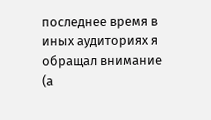последнее время в иных аудиториях я обращал внимание (а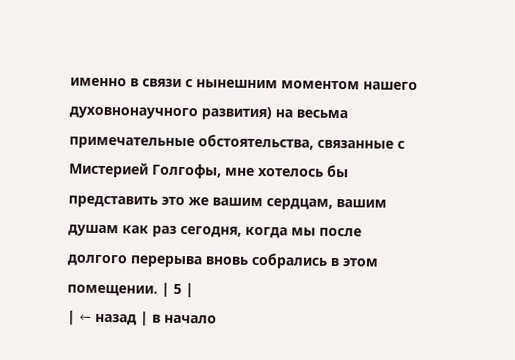именно в связи с нынешним моментом нашего духовнонаучного развития) на весьма примечательные обстоятельства, связанные с Мистерией Голгофы, мне хотелось бы представить это же вашим сердцам, вашим душам как раз сегодня, когда мы после долгого перерыва вновь собрались в этом помещении. | 5 |
| ← назад | в начало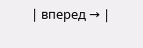| вперед → |